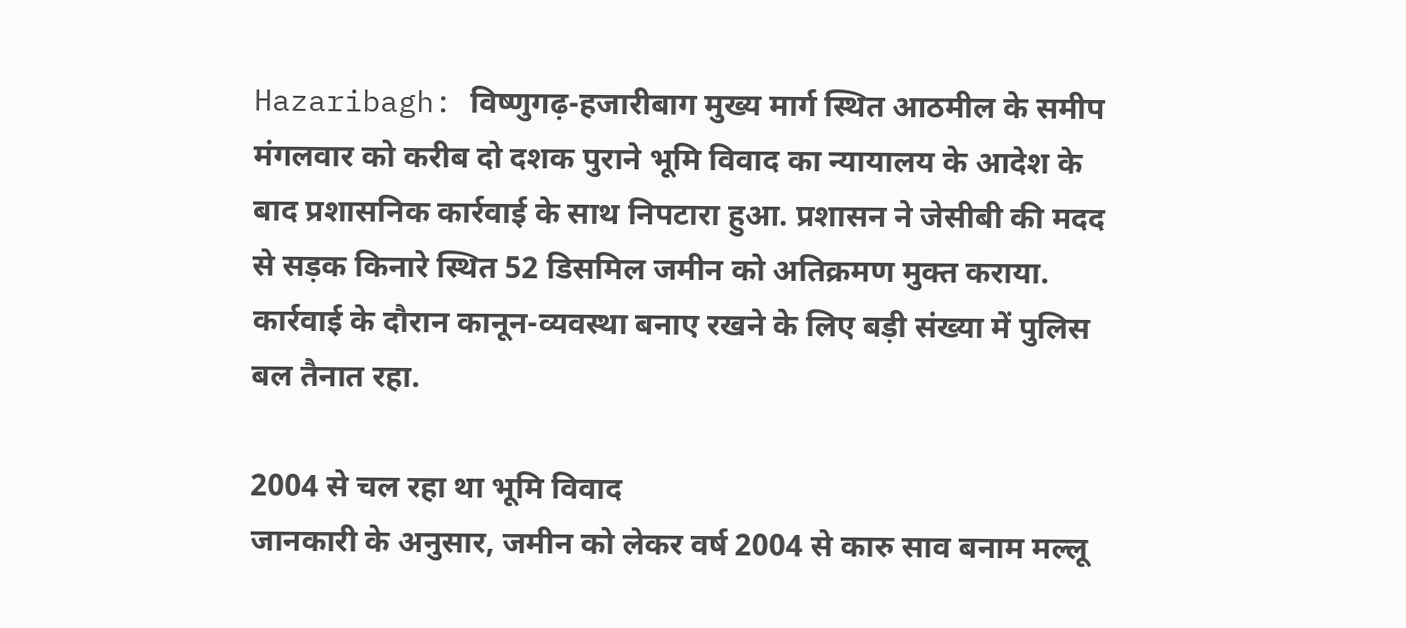Hazaribagh: विष्णुगढ़-हजारीबाग मुख्य मार्ग स्थित आठमील के समीप मंगलवार को करीब दो दशक पुराने भूमि विवाद का न्यायालय के आदेश के बाद प्रशासनिक कार्रवाई के साथ निपटारा हुआ. प्रशासन ने जेसीबी की मदद से सड़क किनारे स्थित 52 डिसमिल जमीन को अतिक्रमण मुक्त कराया. कार्रवाई के दौरान कानून-व्यवस्था बनाए रखने के लिए बड़ी संख्या में पुलिस बल तैनात रहा.

2004 से चल रहा था भूमि विवाद
जानकारी के अनुसार, जमीन को लेकर वर्ष 2004 से कारु साव बनाम मल्लू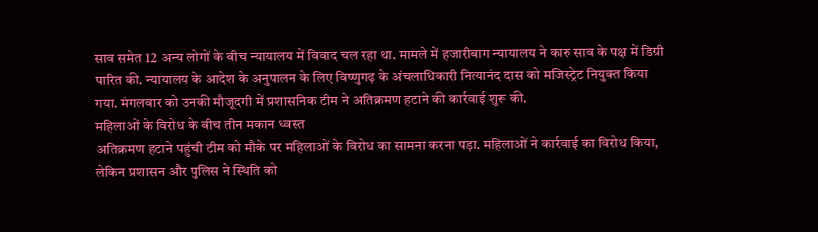साव समेत 12 अन्य लोगों के बीच न्यायालय में विवाद चल रहा था. मामले में हजारीबाग न्यायालय ने कारु साव के पक्ष में डिग्री पारित की. न्यायालय के आदेश के अनुपालन के लिए विष्णुगढ़ के अंचलाधिकारी नित्यानंद दास को मजिस्ट्रेट नियुक्त किया गया. मंगलवार को उनकी मौजूदगी में प्रशासनिक टीम ने अतिक्रमण हटाने की कार्रवाई शुरू की.
महिलाओं के विरोध के बीच तीन मकान ध्वस्त
अतिक्रमण हटाने पहुंची टीम को मौके पर महिलाओं के विरोध का सामना करना पड़ा. महिलाओं ने कार्रवाई का विरोध किया, लेकिन प्रशासन और पुलिस ने स्थिति को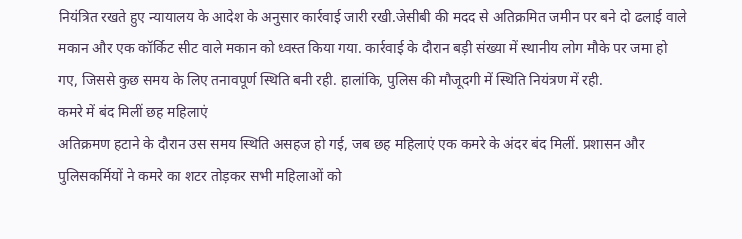नियंत्रित रखते हुए न्यायालय के आदेश के अनुसार कार्रवाई जारी रखी.जेसीबी की मदद से अतिक्रमित जमीन पर बने दो ढलाई वाले मकान और एक कॉर्किट सीट वाले मकान को ध्वस्त किया गया. कार्रवाई के दौरान बड़ी संख्या में स्थानीय लोग मौके पर जमा हो गए, जिससे कुछ समय के लिए तनावपूर्ण स्थिति बनी रही. हालांकि, पुलिस की मौजूदगी में स्थिति नियंत्रण में रही.
कमरे में बंद मिलीं छह महिलाएं
अतिक्रमण हटाने के दौरान उस समय स्थिति असहज हो गई, जब छह महिलाएं एक कमरे के अंदर बंद मिलीं. प्रशासन और पुलिसकर्मियों ने कमरे का शटर तोड़कर सभी महिलाओं को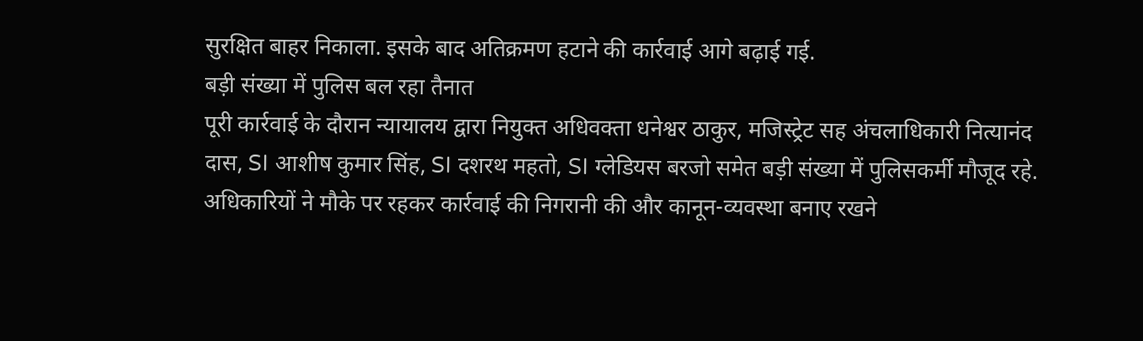सुरक्षित बाहर निकाला. इसके बाद अतिक्रमण हटाने की कार्रवाई आगे बढ़ाई गई.
बड़ी संख्या में पुलिस बल रहा तैनात
पूरी कार्रवाई के दौरान न्यायालय द्वारा नियुक्त अधिवक्ता धनेश्वर ठाकुर, मजिस्ट्रेट सह अंचलाधिकारी नित्यानंद दास, SI आशीष कुमार सिंह, SI दशरथ महतो, SI ग्लेडियस बरजो समेत बड़ी संख्या में पुलिसकर्मी मौजूद रहे. अधिकारियों ने मौके पर रहकर कार्रवाई की निगरानी की और कानून-व्यवस्था बनाए रखने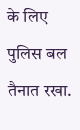के लिए पुलिस बल तैनात रखा.